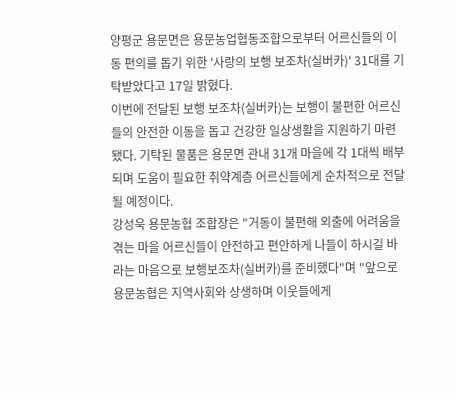양평군 용문면은 용문농업협동조합으로부터 어르신들의 이동 편의를 돕기 위한 '사랑의 보행 보조차(실버카)' 31대를 기탁받았다고 17일 밝혔다.
이번에 전달된 보행 보조차(실버카)는 보행이 불편한 어르신들의 안전한 이동을 돕고 건강한 일상생활을 지원하기 마련됐다. 기탁된 물품은 용문면 관내 31개 마을에 각 1대씩 배부되며 도움이 필요한 취약계층 어르신들에게 순차적으로 전달될 예정이다.
강성욱 용문농협 조합장은 "거동이 불편해 외출에 어려움을 겪는 마을 어르신들이 안전하고 편안하게 나들이 하시길 바라는 마음으로 보행보조차(실버카)를 준비했다"며 "앞으로 용문농협은 지역사회와 상생하며 이웃들에게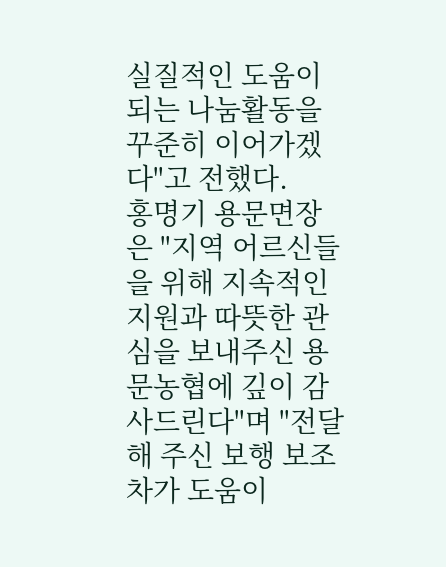실질적인 도움이 되는 나눔활동을 꾸준히 이어가겠다"고 전했다.
홍명기 용문면장은 "지역 어르신들을 위해 지속적인 지원과 따뜻한 관심을 보내주신 용문농협에 깊이 감사드린다"며 "전달해 주신 보행 보조차가 도움이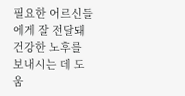필요한 어르신들에게 잘 전달돼 건강한 노후를 보내시는 데 도움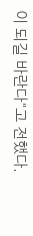이 되길 바란다"고 전했다.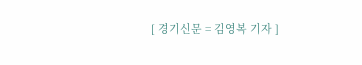[ 경기신문 = 김영복 기자 ]